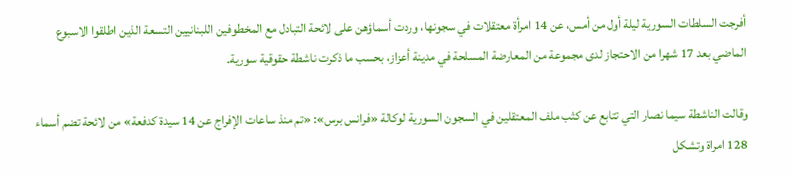أفرجت السلطات السورية ليلة أول من أمس، عن 14 امرأة معتقلات في سجونها، وردت أسماؤهن على لائحة التبادل مع المخطوفين اللبنانيين التسعة الذين اطلقوا الاسبوع الماضي بعد 17 شهرا من الاحتجاز لدى مجموعة من المعارضة المسلحة في مدينة أعزاز، بحسب ما ذكرت ناشطة حقوقية سورية.

وقالت الناشطة سيما نصار التي تتابع عن كثب ملف المعتقلين في السجون السورية لوكالة «فرانس برس»: «تم منذ ساعات الإفراج عن 14 سيدة كدفعة» من لائحة تضم أسماء 128 امراة وتشكل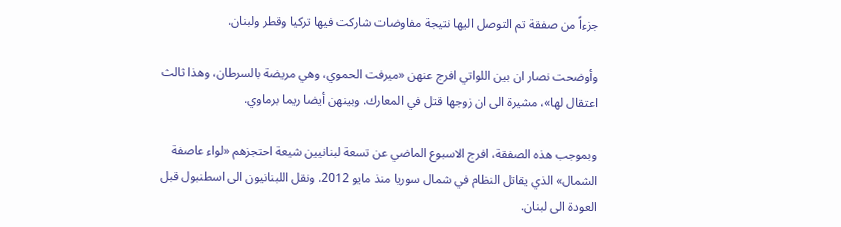جزءاً من صفقة تم التوصل اليها نتيجة مفاوضات شاركت فيها تركيا وقطر ولبنان.

وأوضحت نصار ان بين اللواتي افرج عنهن «ميرفت الحموي، وهي مريضة بالسرطان، وهذا ثالث اعتقال لها»، مشيرة الى ان زوجها قتل في المعارك. وبينهن أيضا ريما برماوي.

وبموجب هذه الصفقة، افرج الاسبوع الماضي عن تسعة لبنانيين شيعة احتجزهم «لواء عاصفة الشمال» الذي يقاتل النظام في شمال سوريا منذ مايو 2012. ونقل اللبنانيون الى اسطنبول قبل العودة الى لبنان.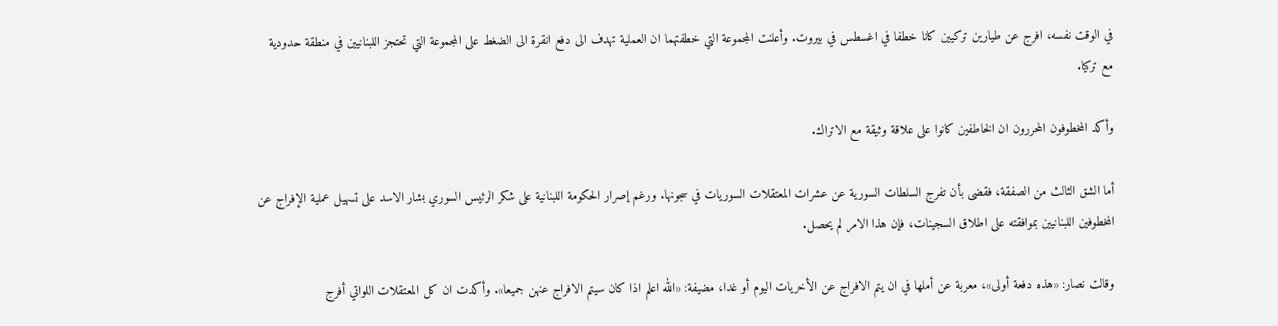في الوقت نفسه، افرج عن طيارين تركيين كانا خطفا في اغسطس في بيروت. وأعلنت المجموعة التي خطفتهما ان العملية تهدف الى دفع انقرة الى الضغط على المجموعة التي تحتجز اللبنانيين في منطقة حدودية مع تركيا.

وأكد المخطوفون المحررون ان الخاطفين كانوا على علاقة وثيقة مع الاتراك.

أما الشق الثالث من الصفقة، فقضى بأن تفرج السلطات السورية عن عشرات المعتقلات السوريات في سجونها. ورغم إصرار الحكومة اللبنانية على شكر الرئيس السوري بشار الاسد على تسهيل عملية الإفراج عن المخطوفين اللبنانيين بموافقته على اطلاق السجينات، فإن هذا الامر لم يحصل.

وقالت نصار: «هذه دفعة أولى»، معربة عن أملها في ان يتم الافراج عن الأخريات اليوم أو غدا، مضيفة: «الله اعلم اذا كان سيتم الافراج عنهن جميعا». وأكدت ان كل المعتقلات اللواتي أفرج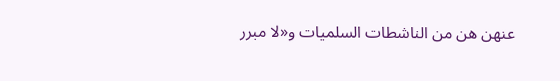عنهن هن من الناشطات السلميات و«لا مبرر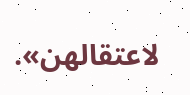لاعتقالهن».